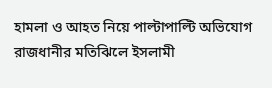হামলা ও আহত নিয়ে পাল্টাপাল্টি অভিযোগ
রাজধানীর মতিঝিলে ইসলামী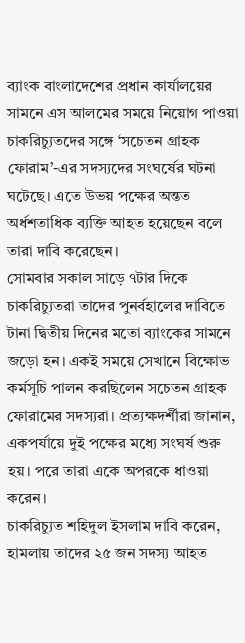ব্যাংক বাংলাদেশের প্রধান কার্যালয়ের সামনে এস আলমের সময়ে নিয়োগ পাওয়া চাকরিচ্যুতদের সঙ্গে ‘সচেতন গ্রাহক ফোরাম’-এর সদস্যদের সংঘর্ষের ঘটনা ঘটেছে। এতে উভয় পক্ষের অন্তত অর্ধশতাধিক ব্যক্তি আহত হয়েছেন বলে তারা দাবি করেছেন।
সোমবার সকাল সাড়ে ৭টার দিকে চাকরিচ্যুতরা তাদের পুনর্বহালের দাবিতে টানা দ্বিতীয় দিনের মতো ব্যাংকের সামনে জড়ো হন। একই সময়ে সেখানে বিক্ষোভ কর্মসূচি পালন করছিলেন সচেতন গ্রাহক ফোরামের সদস্যরা। প্রত্যক্ষদর্শীরা জানান, একপর্যায়ে দুই পক্ষের মধ্যে সংঘর্ষ শুরু হয়। পরে তারা একে অপরকে ধাওয়া করেন।
চাকরিচ্যুত শহিদুল ইসলাম দাবি করেন, হামলায় তাদের ২৫ জন সদস্য আহত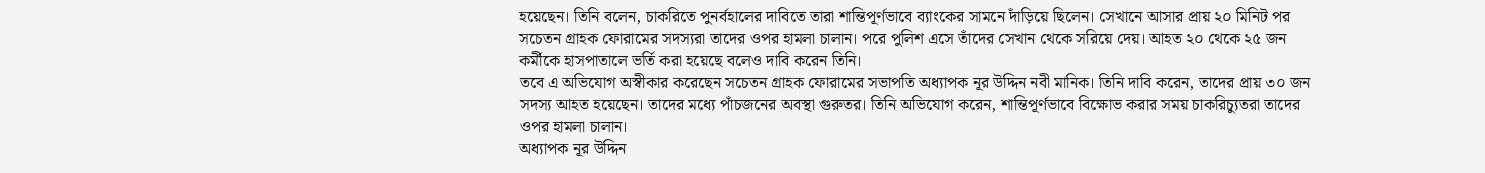হয়েছেন। তিনি বলেন, চাকরিতে পুনর্বহালের দাবিতে তারা শান্তিপূর্ণভাবে ব্যাংকের সামনে দাঁড়িয়ে ছিলেন। সেখানে আসার প্রায় ২০ মিনিট পর সচেতন গ্রাহক ফোরামের সদস্যরা তাদের ওপর হামলা চালান। পরে পুলিশ এসে তাঁদের সেখান থেকে সরিয়ে দেয়। আহত ২০ থেকে ২৫ জন কর্মীকে হাসপাতালে ভর্তি করা হয়েছে বলেও দাবি করেন তিনি।
তবে এ অভিযোগ অস্বীকার করেছেন সচেতন গ্রাহক ফোরামের সভাপতি অধ্যাপক নূর উদ্দিন নবী মানিক। তিনি দাবি করেন, তাদের প্রায় ৩০ জন সদস্য আহত হয়েছেন। তাদের মধ্যে পাঁচজনের অবস্থা গুরুতর। তিনি অভিযোগ করেন, শান্তিপূর্ণভাবে বিক্ষোভ করার সময় চাকরিচ্যুতরা তাদের ওপর হামলা চালান।
অধ্যাপক নূর উদ্দিন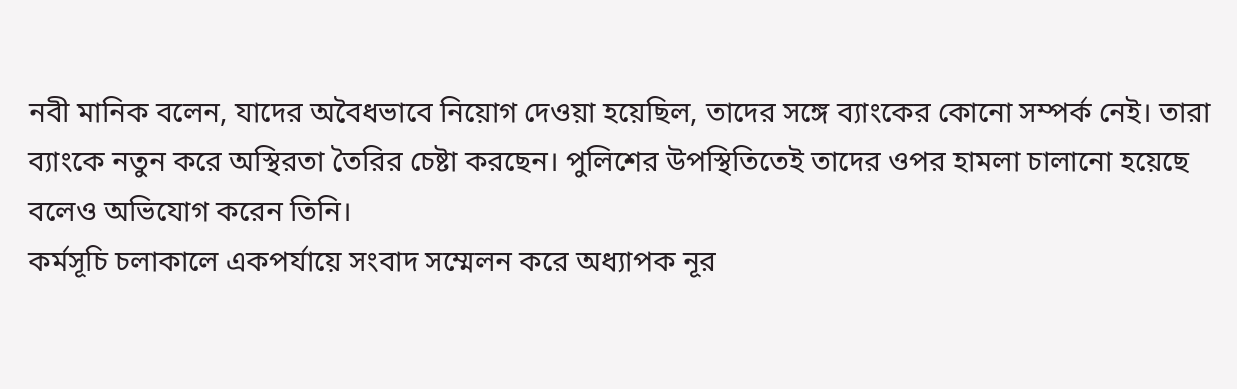নবী মানিক বলেন, যাদের অবৈধভাবে নিয়োগ দেওয়া হয়েছিল, তাদের সঙ্গে ব্যাংকের কোনো সম্পর্ক নেই। তারা ব্যাংকে নতুন করে অস্থিরতা তৈরির চেষ্টা করছেন। পুলিশের উপস্থিতিতেই তাদের ওপর হামলা চালানো হয়েছে বলেও অভিযোগ করেন তিনি।
কর্মসূচি চলাকালে একপর্যায়ে সংবাদ সম্মেলন করে অধ্যাপক নূর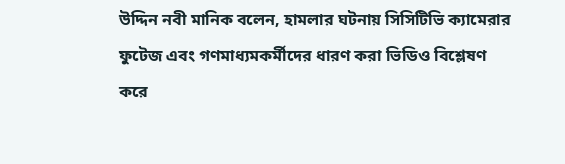উদ্দিন নবী মানিক বলেন, হামলার ঘটনায় সিসিটিভি ক্যামেরার ফুটেজ এবং গণমাধ্যমকর্মীদের ধারণ করা ভিডিও বিশ্লেষণ করে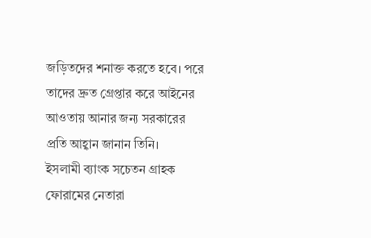জড়িতদের শনাক্ত করতে হবে। পরে তাদের দ্রুত গ্রেপ্তার করে আইনের আওতায় আনার জন্য সরকারের প্রতি আহ্বান জানান তিনি।
ইসলামী ব্যাংক সচেতন গ্রাহক ফোরামের নেতারা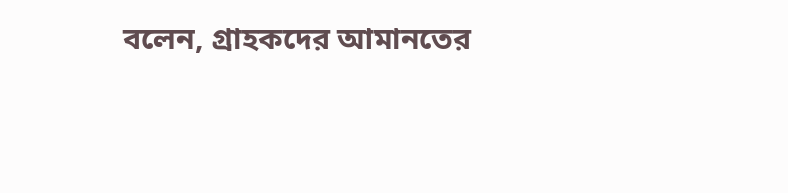বলেন, গ্রাহকদের আমানতের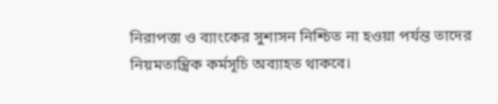নিরাপত্তা ও ব্যাংকের সুশাসন নিশ্চিত না হওয়া পর্যন্ত তাদের নিয়মতান্ত্রিক কর্মসূচি অব্যাহত থাকবে।